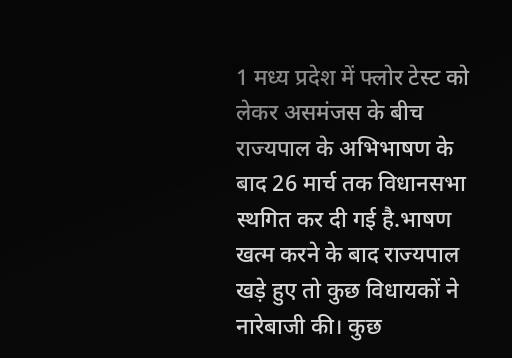1 मध्य प्रदेश में फ्लोर टेस्ट को लेकर असमंजस के बीच राज्यपाल के अभिभाषण के बाद 26 मार्च तक विधानसभा स्थगित कर दी गई है.भाषण खत्म करने के बाद राज्यपाल खड़े हुए तो कुछ विधायकों ने नारेबाजी की। कुछ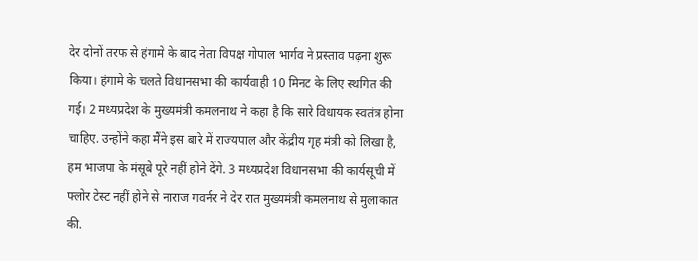देर दोनों तरफ से हंगामे के बाद नेता विपक्ष गोपाल भार्गव ने प्रस्ताव पढ़ना शुरू किया। हंगामे के चलते विधानसभा की कार्यवाही 10 मिनट के लिए स्थगित की गई। 2 मध्यप्रदेश के मुख्यमंत्री कमलनाथ ने कहा है कि सारे विधायक स्वतंत्र होना चाहिए. उन्होंने कहा मैंने इस बारे में राज्यपाल और केंद्रीय गृह मंत्री को लिखा है, हम भाजपा के मंसूबे पूरे नहीं होने देंगे. 3 मध्यप्रदेश विधानसभा की कार्यसूची में फ्लोर टेस्ट नहीं होने से नाराज गवर्नर ने देर रात मुख्यमंत्री कमलनाथ से मुलाकात की.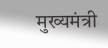मुख्यमंत्री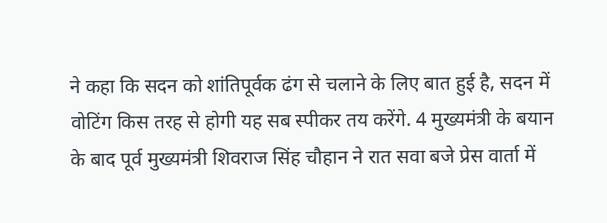ने कहा कि सदन को शांतिपूर्वक ढंग से चलाने के लिए बात हुई है, सदन में वोटिंग किस तरह से होगी यह सब स्पीकर तय करेंगे. 4 मुख्यमंत्री के बयान के बाद पूर्व मुख्यमंत्री शिवराज सिंह चौहान ने रात सवा बजे प्रेस वार्ता में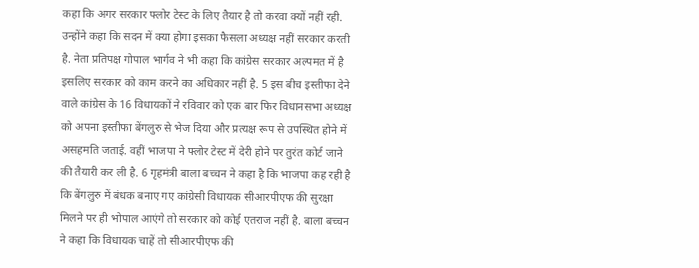कहा कि अगर सरकार फ्लोर टेस्ट के लिए तैयार है तो करवा क्यों नहीं रही. उन्होंने कहा कि सदन में क्या होगा इसका फैसला अध्यक्ष नहीं सरकार करती है. नेता प्रतिपक्ष गोपाल भार्गव ने भी कहा कि कांग्रेस सरकार अल्पमत में है इसलिए सरकार को काम करने का अधिकार नहीं है. 5 इस बीच इस्तीफा देने वाले कांग्रेस के 16 विधायकों ने रविवार को एक बार फिर विधानसभा अध्यक्ष को अपना इस्तीफा बेंगलुरु से भेज दिया और प्रत्यक्ष रूप से उपस्थित होने में असहमति जताई. वहीं भाजपा ने फ्लोर टेस्ट में देरी होने पर तुरंत कोर्ट जाने की तैयारी कर ली है. 6 गृहमंत्री बाला बच्चन ने कहा है कि भाजपा कह रही है कि बेंगलुरु में बंधक बनाए गए कांग्रेसी विधायक सीआरपीएफ की सुरक्षा मिलने पर ही भोपाल आएंगे तो सरकार को कोई एतराज नहीं है. बाला बच्चन ने कहा कि विधायक चाहें तो सीआरपीएफ की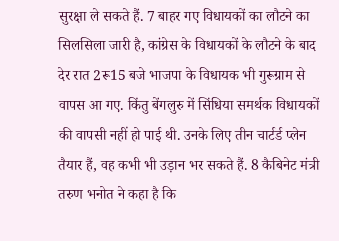सुरक्षा ले सकते हैं. 7 बाहर गए विधायकों का लौटने का सिलसिला जारी है, कांग्रेस के विधायकों के लौटने के बाद देर रात 2रू15 बजे भाजपा के विधायक भी गुरूग्राम से वापस आ गए. किंतु बेंगलुरु में सिंधिया समर्थक विधायकों की वापसी नहीं हो पाई थी. उनके लिए तीन चार्टर्ड प्लेन तैयार हैं, वह कभी भी उड़ान भर सकते हैं. 8 कैबिनेट मंत्री तरुण भनोत ने कहा है कि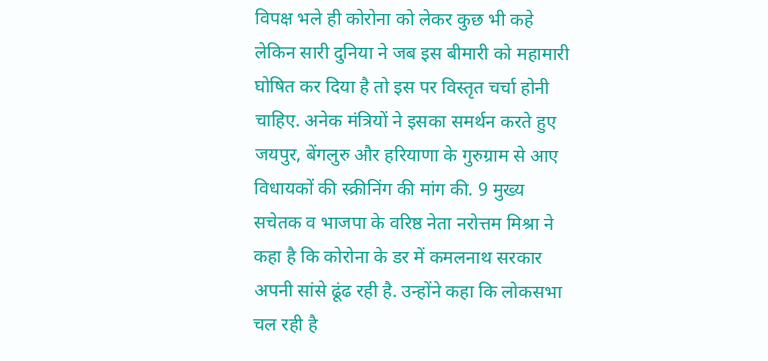विपक्ष भले ही कोरोना को लेकर कुछ भी कहे लेकिन सारी दुनिया ने जब इस बीमारी को महामारी घोषित कर दिया है तो इस पर विस्तृत चर्चा होनी चाहिए. अनेक मंत्रियों ने इसका समर्थन करते हुए जयपुर, बेंगलुरु और हरियाणा के गुरुग्राम से आए विधायकों की स्क्रीनिंग की मांग की. 9 मुख्य सचेतक व भाजपा के वरिष्ठ नेता नरोत्तम मिश्रा ने कहा है कि कोरोना के डर में कमलनाथ सरकार अपनी सांसे ढूंढ रही है. उन्होंने कहा कि लोकसभा चल रही है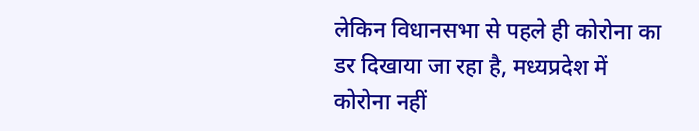लेकिन विधानसभा से पहले ही कोरोना का डर दिखाया जा रहा है, मध्यप्रदेश में कोरोना नहीं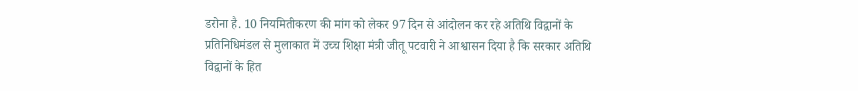डरोना है. 10 नियमितीकरण की मांग को लेकर 97 दिन से आंदोलन कर रहे अतिथि विद्वानों के प्रतिनिधिमंडल से मुलाकात में उच्च शिक्षा मंत्री जीतू पटवारी ने आश्वासन दिया है कि सरकार अतिथि विद्वानों के हित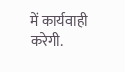में कार्यवाही करेगी.